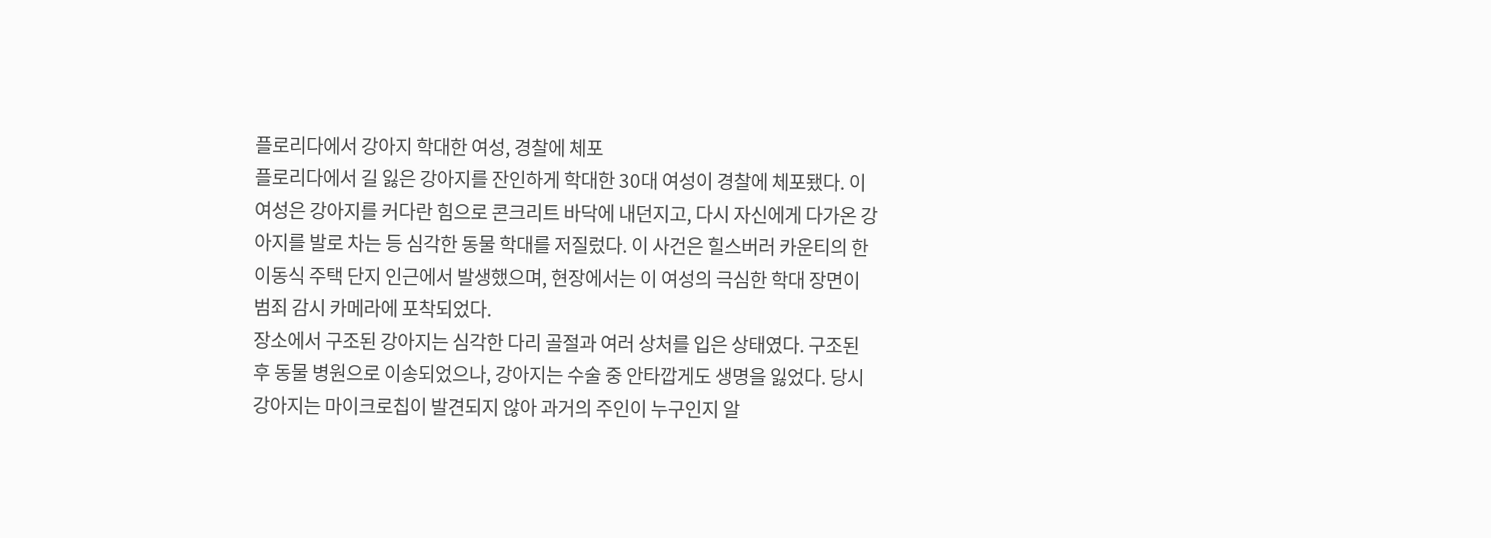플로리다에서 강아지 학대한 여성, 경찰에 체포
플로리다에서 길 잃은 강아지를 잔인하게 학대한 30대 여성이 경찰에 체포됐다. 이 여성은 강아지를 커다란 힘으로 콘크리트 바닥에 내던지고, 다시 자신에게 다가온 강아지를 발로 차는 등 심각한 동물 학대를 저질렀다. 이 사건은 힐스버러 카운티의 한 이동식 주택 단지 인근에서 발생했으며, 현장에서는 이 여성의 극심한 학대 장면이 범죄 감시 카메라에 포착되었다.
장소에서 구조된 강아지는 심각한 다리 골절과 여러 상처를 입은 상태였다. 구조된 후 동물 병원으로 이송되었으나, 강아지는 수술 중 안타깝게도 생명을 잃었다. 당시 강아지는 마이크로칩이 발견되지 않아 과거의 주인이 누구인지 알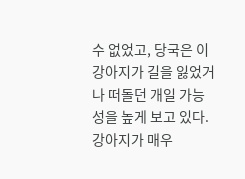수 없었고, 당국은 이 강아지가 길을 잃었거나 떠돌던 개일 가능성을 높게 보고 있다. 강아지가 매우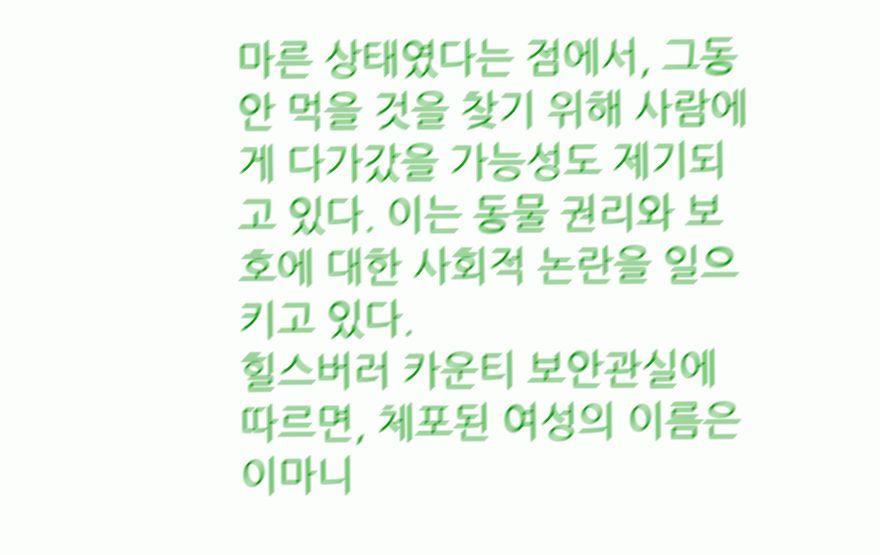마른 상태였다는 점에서, 그동안 먹을 것을 찾기 위해 사람에게 다가갔을 가능성도 제기되고 있다. 이는 동물 권리와 보호에 대한 사회적 논란을 일으키고 있다.
힐스버러 카운티 보안관실에 따르면, 체포된 여성의 이름은 이마니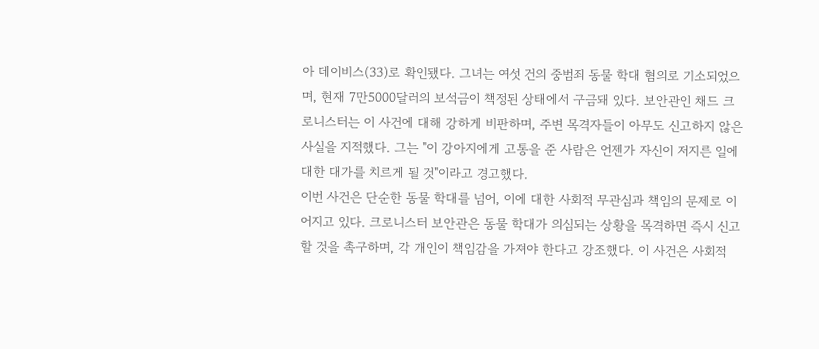아 데이비스(33)로 확인됐다. 그녀는 여섯 건의 중범죄 동물 학대 혐의로 기소되었으며, 현재 7만5000달러의 보석금이 책정된 상태에서 구금돼 있다. 보안관인 채드 크로니스터는 이 사건에 대해 강하게 비판하며, 주변 목격자들이 아무도 신고하지 않은 사실을 지적했다. 그는 "이 강아지에게 고통을 준 사람은 언젠가 자신이 저지른 일에 대한 대가를 치르게 될 것"이라고 경고했다.
이번 사건은 단순한 동물 학대를 넘어, 이에 대한 사회적 무관심과 책임의 문제로 이어지고 있다. 크로니스터 보안관은 동물 학대가 의심되는 상황을 목격하면 즉시 신고할 것을 촉구하며, 각 개인이 책임감을 가져야 한다고 강조했다. 이 사건은 사회적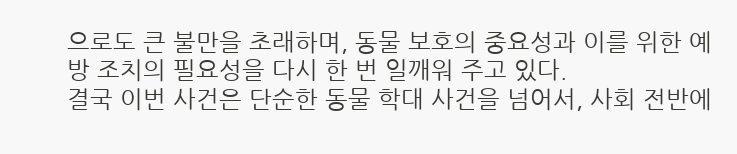으로도 큰 불만을 초래하며, 동물 보호의 중요성과 이를 위한 예방 조치의 필요성을 다시 한 번 일깨워 주고 있다.
결국 이번 사건은 단순한 동물 학대 사건을 넘어서, 사회 전반에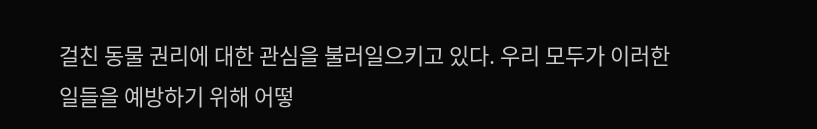걸친 동물 권리에 대한 관심을 불러일으키고 있다. 우리 모두가 이러한 일들을 예방하기 위해 어떻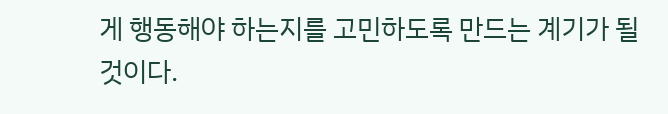게 행동해야 하는지를 고민하도록 만드는 계기가 될 것이다.